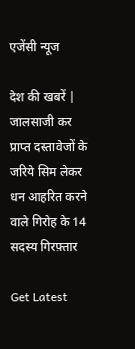एजेंसी न्यूज

देश की खबरें | जालसाजी कर प्राप्त दस्तावेजों के जरिये सिम लेकर धन आहरित करने वाले गिरोह के 14 सदस्‍य गिरफ़्तार

Get Latest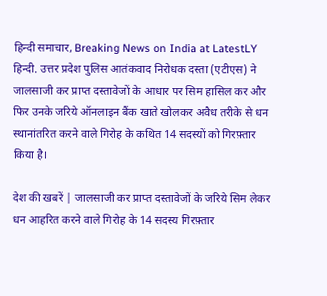हिन्दी समाचार, Breaking News on India at LatestLY हिन्दी. उत्तर प्रदेश पुलिस आतंकवाद निरोधक दस्‍ता (एटीएस) ने जालसाजी कर प्राप्त दस्तावेजों के आधार पर सिम हासिल कर और फिर उनके जरिये ऑनलाइन बैंक खाते खोलकर अवैध तरीके से धन स्‍थानांतरित करने वाले गिरोह के कथित 14 सदस्‍यों को गिरफ़्तार किया है।

देश की खबरें | जालसाजी कर प्राप्त दस्तावेजों के जरिये सिम लेकर धन आहरित करने वाले गिरोह के 14 सदस्‍य गिरफ़्तार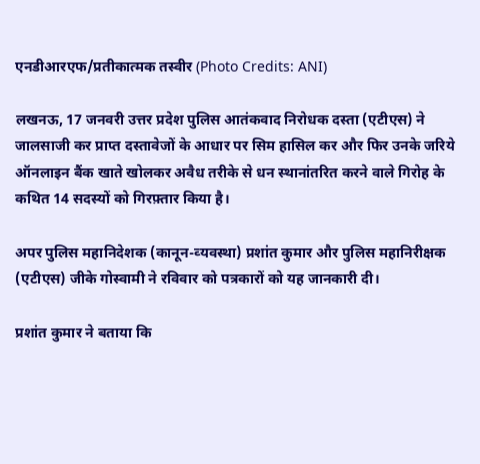एनडीआरएफ/प्रतीकात्मक तस्वीर (Photo Credits: ANI)

लखनऊ, 17 जनवरी उत्तर प्रदेश पुलिस आतंकवाद निरोधक दस्‍ता (एटीएस) ने जालसाजी कर प्राप्त दस्तावेजों के आधार पर सिम हासिल कर और फिर उनके जरिये ऑनलाइन बैंक खाते खोलकर अवैध तरीके से धन स्‍थानांतरित करने वाले गिरोह के कथित 14 सदस्‍यों को गिरफ़्तार किया है।

अपर पुलिस महानिदेशक (कानून-व्‍यवस्‍था) प्रशांत कुमार और पुलिस महानिरीक्षक (एटीएस) जीके गोस्‍वामी ने रविवार को पत्रकारों को यह जानकारी दी।

प्रशांत कुमार ने बताया कि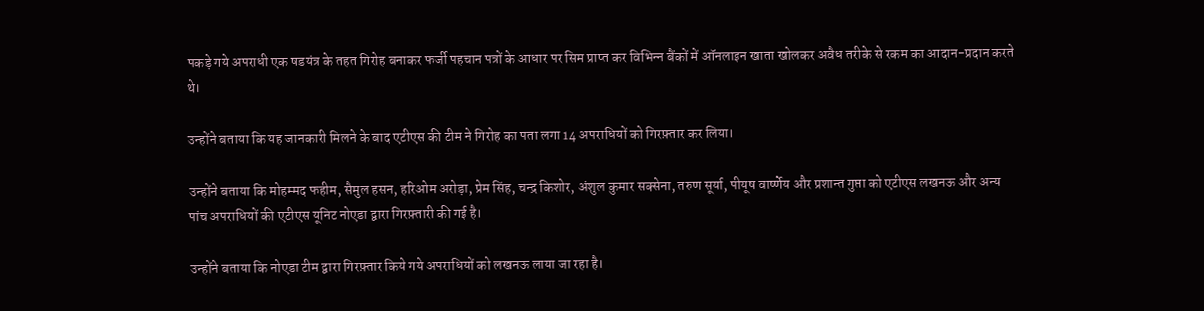पकड़े गये अपराधी एक षडयंत्र के तहत गिरोह बनाकर फर्जी पहचान पत्रों के आधार पर सिम प्राप्‍त कर विभिन्‍न बैंकों में ऑनलाइन खाता खोलकर अवैध तरीके से रकम का आदान-प्रदान करते थे।

उन्होंने बताया कि यह जानकारी मिलने के बाद एटीएस की टीम ने गिरोह का पता लगा 14 अपराधियों को गिरफ़्तार कर लिया।

उन्‍होंने बताया कि मोहम्मद फहीम, सैमुल हसन, हरिओम अरोड़ा, प्रेम सिंह, चन्द्र किशोर, अंशुल कुमार सक्‍सेना, तरुण सूर्या, पीयूष वार्ष्‍णेय और प्रशान्त गुप्ता को एटीएस लखनऊ और अन्‍य पांच अ‍पराधियों की एटीएस यूनिट नोएडा द्वारा गिरफ़्तारी की गई है।

उन्‍होंने बताया कि नोएडा टीम द्वारा गिरफ़्तार किये गये अपराधियों को लखनऊ लाया जा रहा है।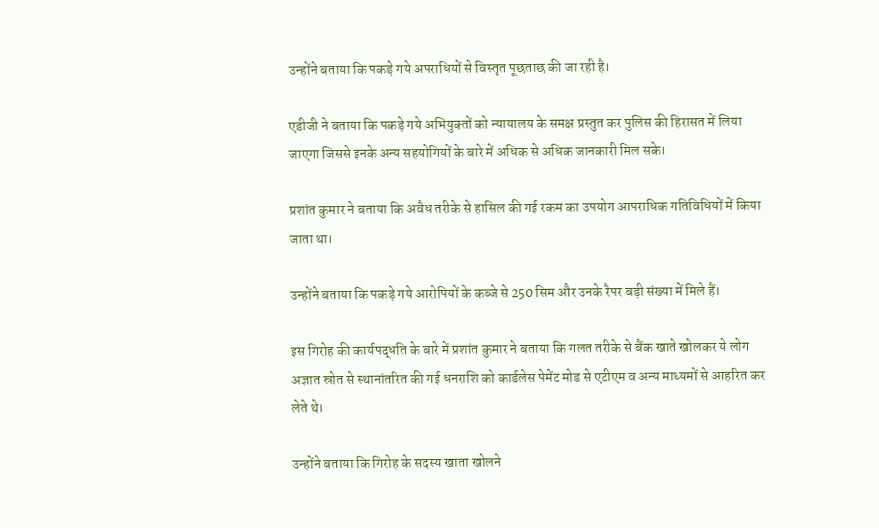उन्‍होंने बताया कि पकड़े गये अपराधियों से विस्‍तृत पूछताछ की जा रही है।

एडीजी ने बताया कि पकड़े गये अभियुक्‍तों को न्‍यायालय के समक्ष प्रस्‍तुत कर पुलिस की हिरासत में लिया जाएगा जिससे इनके अन्‍य सहयोगियों के बारे में अधिक से अधिक जानकारी मिल सके।

प्रशांत कुमार ने बताया कि अवैध तरीके से हासिल की गई रकम का उपयोग आपराधिक गतिविधियों में किया जाता था।

उन्‍होंने बताया कि पकड़े गये आरोपियों के कब्‍जे से 250 सिम और उनके रैपर बड़ी संख्‍या में मिले हैं।

इस गिरोह‍ की कार्यपद्धति के बारे में प्रशांत कुमार ने बताया कि गलत तरीके से बैंक खाते खोलकर ये लोग अज्ञात स्रोत से स्‍थानांतरित की गई धनराशि को कार्डलेस पेमेंट मोड से एटीएम व अन्‍य माध्‍यमों से आहरित कर लेते थे।

उन्होंने बताया कि गिरोह के सदस्‍य खाता खोलने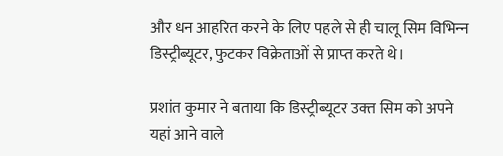और धन आहरित करने के लिए पहले से ही चालू सिम विभिन्‍न डिस्‍ट्रीब्‍यूटर, फुटकर विक्रेताओं से प्राप्‍त करते थे।

प्रशांत कुमार ने बताया कि डिस्‍ट्रीब्‍यूटर उक्‍त सिम को अपने यहां आने वाले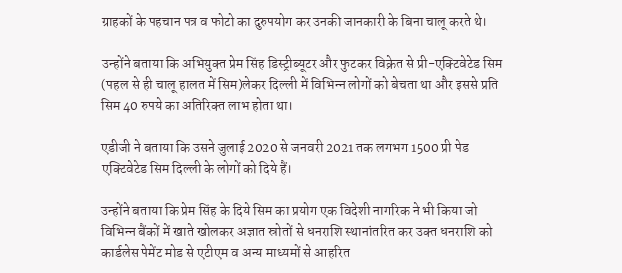ग्राहकों के पहचान पत्र व फोटो का दुरुपयोग कर उनकी जानकारी के बिना चालू करते थे।

उन्‍होंने बताया कि अभियुक्‍त प्रेम सिंह डिस्‍ट्रीब्‍यूटर और फुटकर विक्रेत से प्री-एक्टिवेटेड सिम (पहल से ही चालू हालत में सिम)लेकर दिल्‍ली में विभिन्‍न लोगों को बेचता था और इससे प्रति सिम 40 रुपये का अतिरिक्‍त लाभ होता था।

एडीजी ने बताया कि उसने जुलाई 2020 से जनवरी 2021 तक लगभग 1500 प्री पेड एक्टिवेटेड सिम दिल्‍ली के लोगों को दिये हैं।

उन्‍होंने बताया कि प्रेम सिंह के दिये सिम का प्रयोग एक विदेशी नागरिक ने भी किया जो विभिन्‍न बैंकों में खाते खोलकर अज्ञात स्रोतों से धनराशि स्‍थानांतरित कर उक्‍त धनराशि को कार्डलेस पेमेंट मोड से एटीएम व अन्‍य माध्‍यमों से आहरित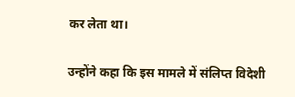कर लेता था।

उन्‍होंने कहा कि इस मामले में संलिप्‍त विदेशी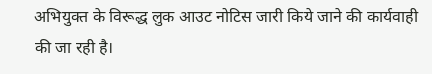अभियुक्‍त के विरूद्ध लुक आउट नोटिस जारी किये जाने की कार्यवाही की जा रही है।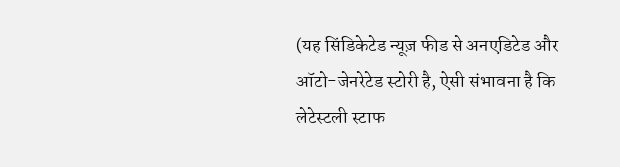(यह सिंडिकेटेड न्यूज़ फीड से अनएडिटेड और ऑटो-जेनरेटेड स्टोरी है, ऐसी संभावना है कि लेटेस्टली स्टाफ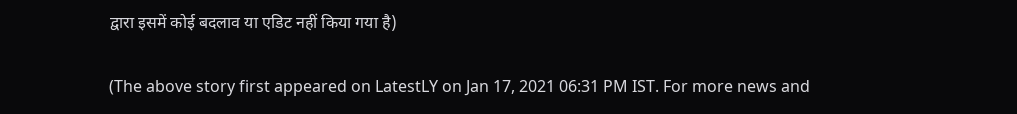द्वारा इसमें कोई बदलाव या एडिट नहीं किया गया है)

(The above story first appeared on LatestLY on Jan 17, 2021 06:31 PM IST. For more news and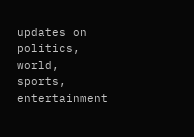updates on politics, world, sports, entertainment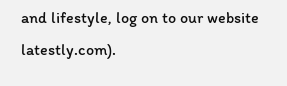and lifestyle, log on to our website latestly.com).